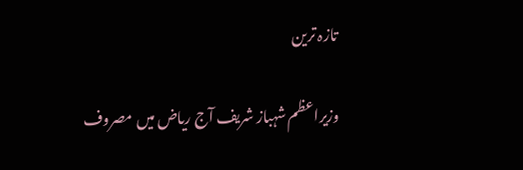تازہ ترین

وزیراعظم شہباز شریف آج ریاض میں مصروف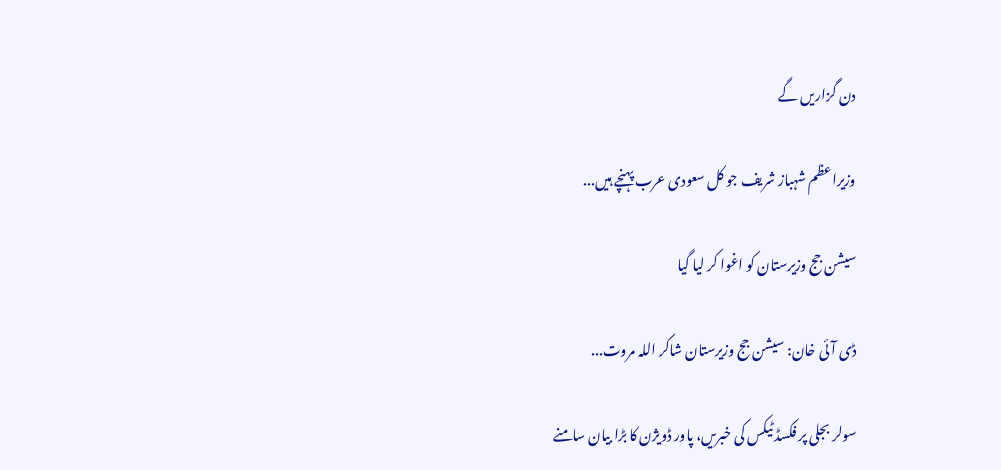دن گزاریں گے

وزیراعظم شہباز شریف جو کل سعودی عرب پہنچے ہیں...

سیشن جج وزیرستان کو اغوا کر لیا گیا

ڈی آئی خان: سیشن جج وزیرستان شاکر اللہ مروت...

سولر بجلی پر فکسڈ ٹیکس کی خبریں، پاور ڈویژن کا بڑا بیان سامنے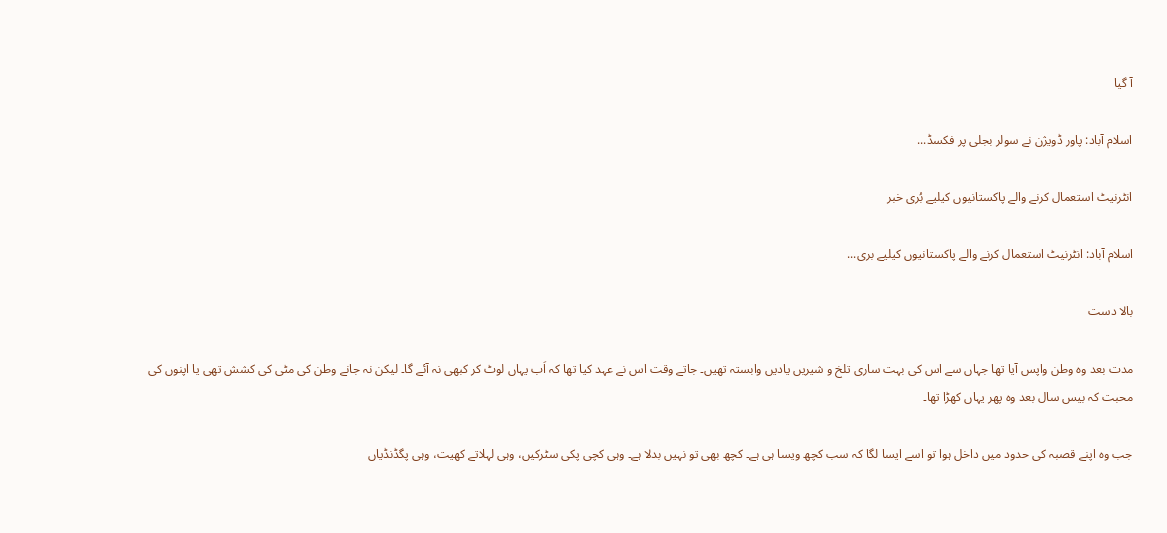آ گیا

اسلام آباد: پاور ڈویژن نے سولر بجلی پر فکسڈ...

انٹرنیٹ استعمال کرنے والے پاکستانیوں کیلیے بُری خبر

اسلام آباد: انٹرنیٹ استعمال کرنے والے پاکستانیوں کیلیے بری...

بالا دست

مدت بعد وہ وطن واپس آیا تھا جہاں سے اس کی بہت ساری تلخ و شیریں یادیں وابستہ تھیں۔ جاتے وقت اس نے عہد کیا تھا کہ اَب یہاں لوٹ کر کبھی نہ آئے گا۔ لیکن نہ جانے وطن کی مٹی کی کشش تھی یا اپنوں کی محبت کہ بیس سال بعد وہ پھر یہاں کھڑا تھا۔

جب وہ اپنے قصبہ کی حدود میں داخل ہوا تو اسے ایسا لگا کہ سب کچھ ویسا ہی ہے۔ کچھ بھی تو نہیں بدلا ہے۔ وہی کچی پکی سٹرکیں، وہی لہلاتے کھیت، وہی پگڈنڈیاں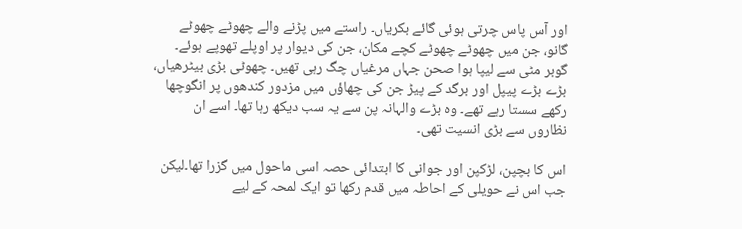اور آس پاس چرتی ہوئی گائے بکریاں۔ راستے میں پڑنے والے چھوٹے چھوٹے گانو، جن میں چھوٹے چھوٹے کچے مکان، جن کی دیوار پر اوپلے تھوپے ہوئے۔ گوبر مٹی سے لیپا ہوا صحن جہاں مرغیاں چگ رہی تھیں۔ چھوٹی بڑی بیٹرھیاں، بڑے بڑے پیپل اور برگد کے پیڑ جن کی چھاؤں میں مزدور کندھوں پر انگوچھا رکھے سستا رہے تھے۔ وہ بڑے والہانہ پن سے یہ سب دیکھ رہا تھا۔ اسے ان نظاروں سے بڑی انسیت تھی۔

اس کا بچپن، لڑکپن اور جوانی کا ابتدائی حصہ اسی ماحول میں گزرا تھا۔لیکن جب اس نے حویلی کے احاطہ میں قدم رکھا تو ایک لمحہ کے لیے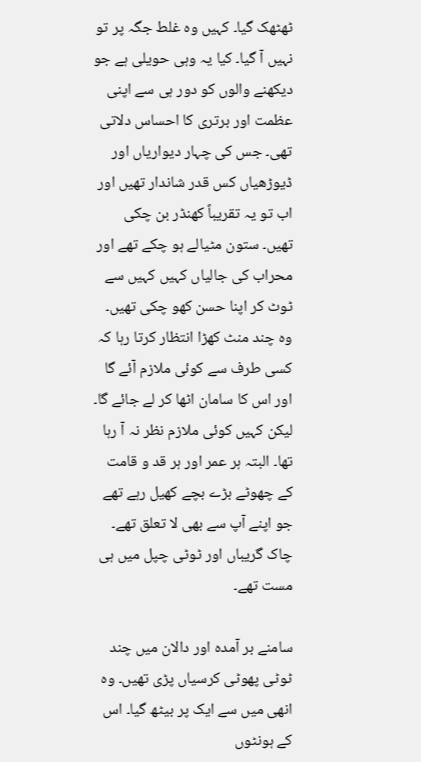ٹھٹھک گیا۔ کہیں وہ غلط جگہ پر تو نہیں آ گیا۔ کیا یہ وہی حویلی ہے جو دیکھنے والوں کو دور ہی سے اپنی عظمت اور برتری کا احساس دلاتی تھی۔ جس کی چہار دیواریاں اور ڈیوڑھیاں کس قدر شاندار تھیں اور اب تو یہ تقریباً کھنڈر بن چکی تھیں۔ ستون مٹیالے ہو چکے تھے اور محراب کی جالیاں کہیں کہیں سے ٹوٹ کر اپنا حسن کھو چکی تھیں۔ وہ چند منٹ کھڑا انتظار کرتا رہا کہ کسی طرف سے کوئی ملازم آئے گا اور اس کا سامان اٹھا کر لے جائے گا۔ لیکن کہیں کوئی ملازم نظر نہ آ رہا تھا۔ البتہ ہر عمر اور ہر قد و قامت کے چھوٹے بڑے بچے کھیل رہے تھے جو اپنے آپ سے بھی لا تعلق تھے۔ چاک گریباں اور ٹوٹی چپل میں ہی مست تھے۔

سامنے بر آمدہ اور دالان میں چند ٹوٹی پھوٹی کرسیاں پڑی تھیں۔ وہ انھی میں سے ایک پر بیٹھ گیا۔ اس کے ہونٹوں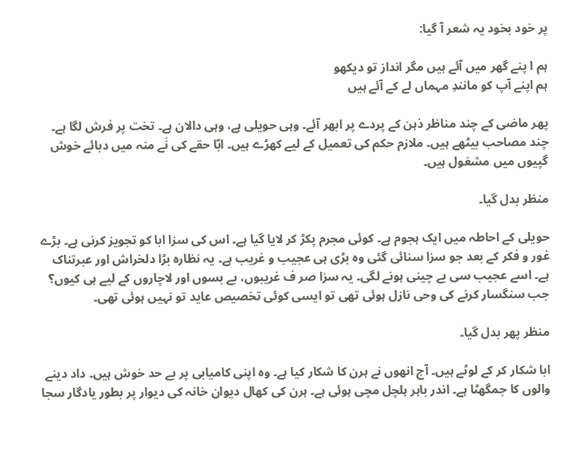پر خود بخود یہ شعر آ گیا:

ہم ا پنے گھر میں آئے ہیں مگر انداز تو دیکھو
ہم اپنے آپ کو مانندِ مہماں لے کے آئے ہیں

پھر ماضی کے چند مناظر ذہن کے پردے پر ابھر آئے۔ وہی حویلی ہے، وہی دالان ہے۔ تخت پر فرش لگا ہے۔ چند مصاحب بیٹھے ہیں۔ ملازم حکم کی تعمیل کے لیے کھڑے ہیں۔ ابّا حقے کی نَے منہ میں دبائے خوش گپیوں میں مشغول ہیں۔

منظر بدل گیا۔

حویلی کے احاطہ میں ایک ہجوم ہے۔ کوئی مجرم پکڑ کر لایا گیا ہے۔ اس کی سزا ابا کو تجویز کرنی ہے۔ بڑے غور و فکر کے بعد جو سزا سنائی گئی وہ بڑی ہی عجیب و غریب ہے۔ یہ نظارہ بڑا دلخراش اور عبرتناک ہے۔ اسے عجیب سی بے چینی ہونے لگی۔ یہ سزا صر ف غریبوں، بے بسوں اور لاچاروں کے لیے ہی کیوں؟ جب سنگسار کرنے کی وحی نازل ہوئی تھی تو ایسی کوئی تخصیص عاید تو نہیں ہوئی تھی۔

منظر پھر بدل گیا۔

ابا شکار کر کے لوٹے ہیں۔ آج انھوں نے ہرن کا شکار کیا ہے۔ وہ اپنی کامیابی پر بے حد خوش ہیں۔ داد دینے والوں کا جمگھٹا ہے۔ اندر باہر ہلچل مچی ہوئی ہے۔ ہرن کی کھال دیوان خانہ کی دیوار پر بطور یادگار سجا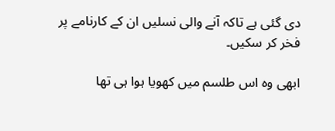دی گئی ہے تاکہ آنے والی نسلیں ان کے کارنامے پر فخر کر سکیں۔

ابھی وہ اس طلسم میں کھویا ہوا ہی تھا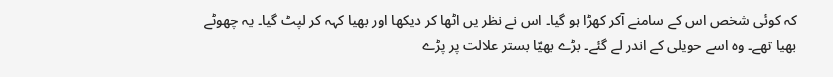کہ کوئی شخص اس کے سامنے آکر کھڑا ہو گیا۔ اس نے نظر یں اٹھا کر دیکھا اور بھیا کہہ کر لپٹ گیا۔ یہ چھوٹے بھیا تھے۔ وہ اسے حویلی کے اندر لے گئے۔ بڑے بھیّا بستر علالت پر پڑے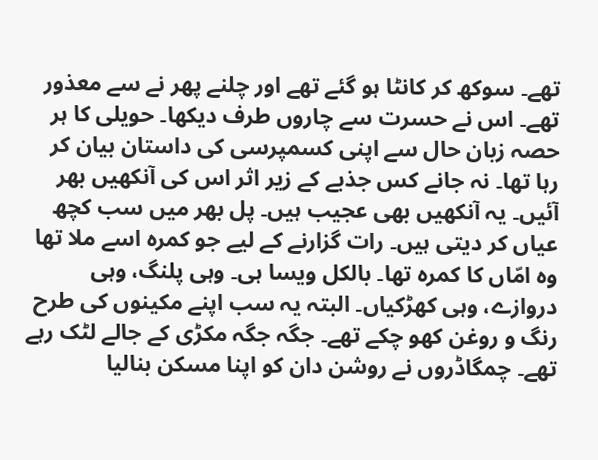تھے۔ سوکھ کر کانٹا ہو گئے تھے اور چلنے پھر نے سے معذور تھے۔ اس نے حسرت سے چاروں طرف دیکھا۔ حویلی کا ہر حصہ زبان حال سے اپنی کسمپرسی کی داستان بیان کر رہا تھا۔ نہ جانے کس جذبے کے زیر اثر اس کی آنکھیں بھر آئیں۔ یہ آنکھیں بھی عجیب ہیں۔ پل بھر میں سب کچھ عیاں کر دیتی ہیں۔ رات گزارنے کے لیے جو کمرہ اسے ملا تھا وہ امّاں کا کمرہ تھا۔ بالکل ویسا ہی۔ وہی پلنگ، وہی دروازے، وہی کھڑکیاں۔ البتہ یہ سب اپنے مکینوں کی طرح رنگ و روغن کھو چکے تھے۔ جگہ جگہ مکڑی کے جالے لٹک رہے تھے۔ چمگاڈروں نے روشن دان کو اپنا مسکن بنالیا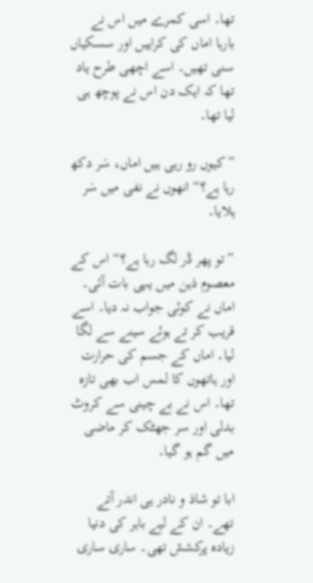تھا۔ اسی کمرے میں اس نے بارہا اماں کی کراہیں اور سسکیاں سنی تھیں۔ اسے اچھی طرح یاد تھا کہ ایک دن اس نے پوچھ ہی لیا تھا۔

”کیوں رو رہی ہیں اماں، سَر دکھ رہا ہے؟“ انھوں نے نفی میں سَر ہلایا۔

”تو پھر ڈر لگ رہا ہے؟“ اس کے معصوم ذہن میں یہی بات آئی۔ اماں نے کوئی جواب نہ دیا۔ اسے قریب کر تے ہوئے سینے سے لگا لیا۔ اماں کے جسم کی حرارت اور ہاتھوں کا لمس اب بھی تازہ تھا۔ اس نے بے چینی سے کروٹ بدلی اور سر جھٹک کر ماضی میں گم ہو گیا۔

ابا تو شاذ و نادر ہی اندر آتے تھے۔ ان کے لیے باہر کی دنیا زیادہ پرکشش تھی۔ ساری ساری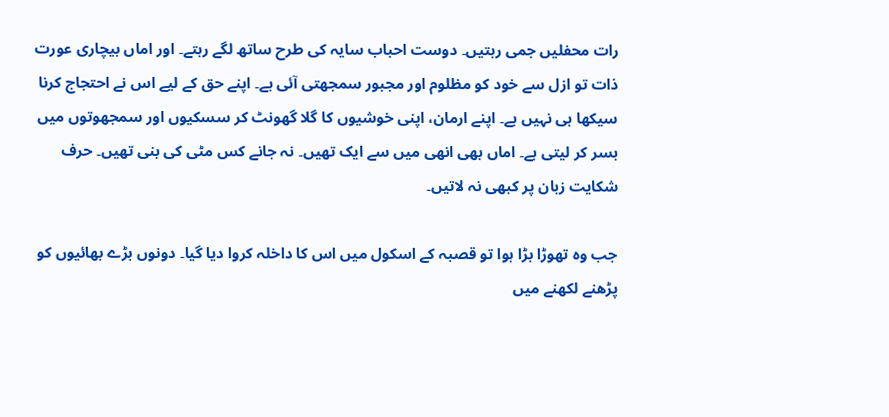رات محفلیں جمی رہتیں۔ دوست احباب سایہ کی طرح ساتھ لگے رہتے۔ اور اماں بیچاری عورت ذات تو ازل سے خود کو مظلوم اور مجبور سمجھتی آئی ہے۔ اپنے حق کے لیے اس نے احتجاج کرنا سیکھا ہی نہیں ہے۔ اپنے ارمان، اپنی خوشیوں کا گلا گھونٹ کر سسکیوں اور سمجھوتوں میں بسر کر لیتی ہے۔ اماں بھی انھی میں سے ایک تھیں۔ نہ جانے کس مٹی کی بنی تھیں۔ حرف شکایت زبان پر کبھی نہ لاتیں۔

جب وہ تھوڑا بڑا ہوا تو قصبہ کے اسکول میں اس کا داخلہ کروا دیا گیا۔ دونوں بڑے بھائیوں کو پڑھنے لکھنے میں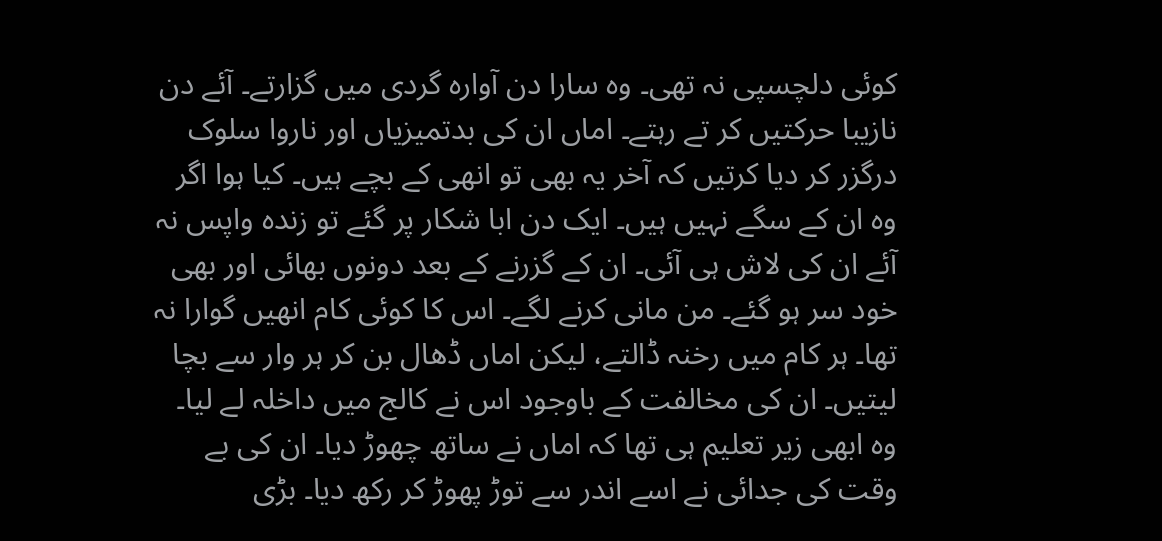کوئی دلچسپی نہ تھی۔ وہ سارا دن آوارہ گردی میں گزارتے۔ آئے دن نازیبا حرکتیں کر تے رہتے۔ اماں ان کی بدتمیزیاں اور ناروا سلوک درگزر کر دیا کرتیں کہ آخر یہ بھی تو انھی کے بچے ہیں۔ کیا ہوا اگر وہ ان کے سگے نہیں ہیں۔ ایک دن ابا شکار پر گئے تو زندہ واپس نہ آئے ان کی لاش ہی آئی۔ ان کے گزرنے کے بعد دونوں بھائی اور بھی خود سر ہو گئے۔ من مانی کرنے لگے۔ اس کا کوئی کام انھیں گوارا نہ تھا۔ ہر کام میں رخنہ ڈالتے، لیکن اماں ڈھال بن کر ہر وار سے بچا لیتیں۔ ان کی مخالفت کے باوجود اس نے کالج میں داخلہ لے لیا۔ وہ ابھی زیر تعلیم ہی تھا کہ اماں نے ساتھ چھوڑ دیا۔ ان کی بے وقت کی جدائی نے اسے اندر سے توڑ پھوڑ کر رکھ دیا۔ بڑی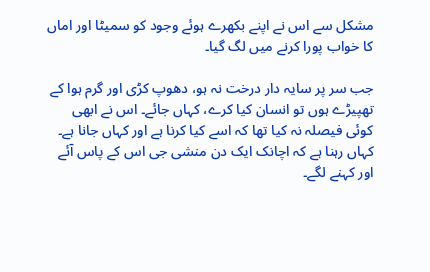مشکل سے اس نے اپنے بکھرے ہوئے وجود کو سمیٹا اور اماں کا خواب پورا کرنے میں لگ گیا۔

جب سر پر سایہ دار درخت نہ ہو، دھوپ کڑی اور گرم ہوا کے تھپیڑے ہوں تو انسان کیا کرے، کہاں جائے۔ اس نے ابھی کوئی فیصلہ نہ کیا تھا کہ اسے کیا کرنا ہے اور کہاں جانا ہے۔ کہاں رہنا ہے کہ اچانک ایک دن منشی جی اس کے پاس آئے اور کہنے لگے۔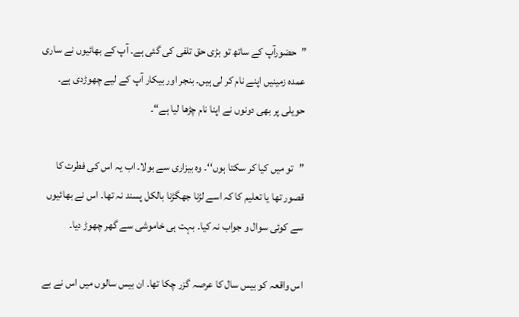”حضورآپ کے ساتھ تو بڑی حق تلفی کی گئی ہے۔ آپ کے بھائیوں نے ساری عمدہ زمینیں اپنے نام کر لی ہیں۔ بنجر اور بیکار آپ کے لیے چھوڑدی ہے۔ حویلی پر بھی دونوں نے اپنا نام چڑھا لیا ہے“۔

”تو میں کیا کر سکتا ہوں‘‘۔ وہ بیزاری سے بولا۔ اب یہ اس کی فطرت کا قصور تھا یا تعلیم کا کہ اسے لڑنا جھگڑنا بالکل پسند نہ تھا۔ اس نے بھائیوں سے کوئی سوال و جواب نہ کیا۔ بہت ہی خاموشی سے گھر چھوڑ دیا۔

اس واقعہ کو بیس سال کا عرصہ گزر چکا تھا۔ ان بیس سالوں میں اس نے بے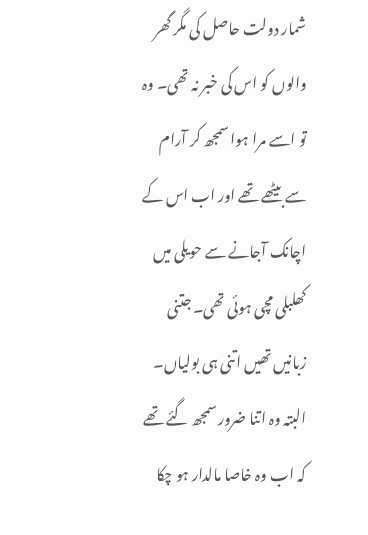شمار دولت حاصل کی مگر گھر والوں کو اس کی خبر نہ تھی۔ وہ تو اسے مرا ہوا سمجھ کر آرام سے بیٹھے تھے اور اب اس کے اچانک آجانے سے حویلی میں کھلبلی مچی ہوئی تھی۔ جتنی زبانیں تھیں اتنی ہی بولیاں۔ البتہ وہ اتنا ضرور سمجھ گئے تھے کہ اب وہ خاصا مالدار ہو چکا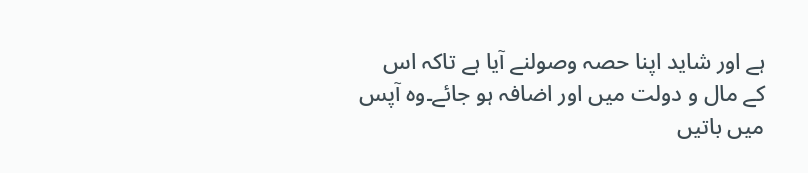ہے اور شاید اپنا حصہ وصولنے آیا ہے تاکہ اس کے مال و دولت میں اور اضافہ ہو جائے۔وہ آپس میں باتیں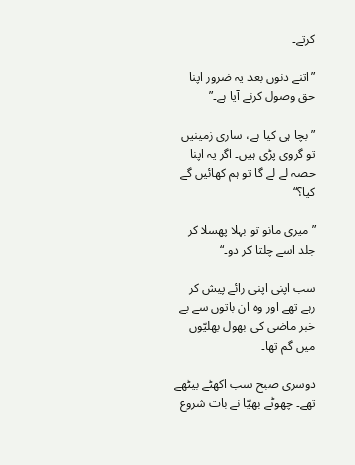کرتے۔

”اتنے دنوں بعد یہ ضرور اپنا حق وصول کرنے آیا ہے۔”

”بچا ہی کیا ہے، ساری زمینیں تو گروی پڑی ہیں۔ اگر یہ اپنا حصہ لے لے گا تو ہم کھائیں گے کیا؟“

”میری مانو تو بہلا پھسلا کر جلد اسے چلتا کر دو۔“

سب اپنی اپنی رائے پیش کر رہے تھے اور وہ ان باتوں سے بے خبر ماضی کی بھول بھلیّوں میں گم تھا۔

دوسری صبح سب اکھٹے بیٹھے تھے۔ چھوٹے بھیّا نے بات شروع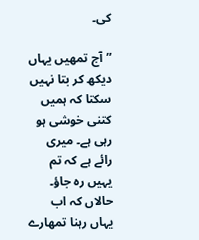کی۔

”آج تمھیں یہاں دیکھ کر بتا نہیں سکتا کہ ہمیں کتنی خوشی ہو رہی ہے۔ میری رائے ہے کہ تم یہیں رہ جاؤ۔ حالاں کہ اب یہاں رہنا تمھارے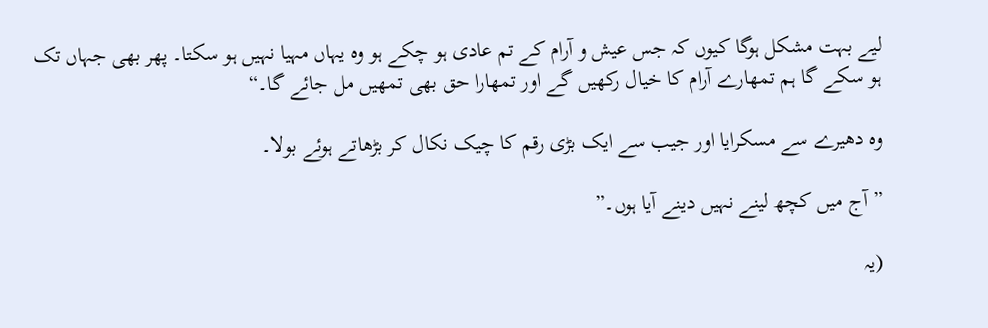لیے بہت مشکل ہوگا کیوں کہ جس عیش و آرام کے تم عادی ہو چکے ہو وہ یہاں مہیا نہیں ہو سکتا۔ پھر بھی جہاں تک ہو سکے گا ہم تمھارے آرام کا خیال رکھیں گے اور تمھارا حق بھی تمھیں مل جائے گا۔“

وہ دھیرے سے مسکرایا اور جیب سے ایک بڑی رقم کا چیک نکال کر بڑھاتے ہوئے بولا۔

”آج میں کچھ لینے نہیں دینے آیا ہوں۔”

(یہ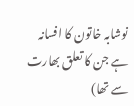نوشابہ خاتون کا افسانہ ہے جن کا تعلق بھارت سے تھا)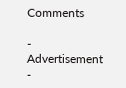Comments

- Advertisement -